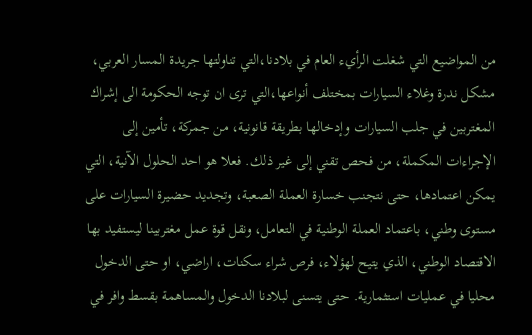من المواضيع التي شغلت الرأيء العام في بلادنا،التي تناولتها جريدة المسار العربي، مشكل ندرة وغلاء السيارات بمختلف أنواعها،التي ترى ان توجه الحكومة الى إشراك المغتربين في جلب السيارات وإدخالها بطريقة قانونية، من جمركة، تأمين إلى الإجراءات المكملة، من فحص تقني إلى غير ذلك. فعلا هو احد الحلول الآنية، التي يمكن اعتمادها، حتى نتجنب خسارة العملة الصعبة، وتجديد حضيرة السيارات على مستوى وطني، باعتماد العملة الوطنية في التعامل، ونقل قوة عمل مغتربينا ليستفيد بها الاقتصاد الوطني، الذي يتيح لهؤلاء، فرص شراء سكنات، اراضي، او حتى الدخول محليا في عمليات استثمارية. حتى يتسنى لبلادنا الدخول والمساهمة بقسط وافر في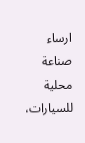ارساء صناعة محلية للسيارات،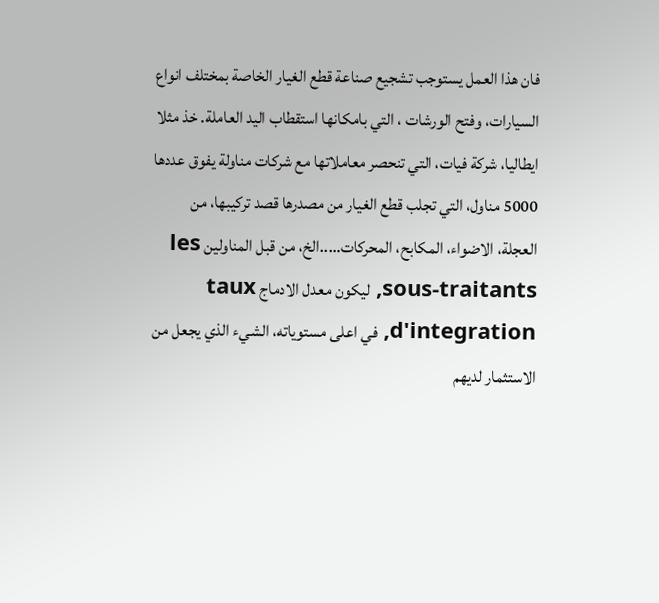فان هذا العمل يستوجب تشجيع صناعة قطع الغيار الخاصة بمختلف انواع السيارات، وفتح الورشات ، التي بامكانها استقطاب اليد العاملة. خذ مثلا ايطاليا، شركة فيات، التي تنحصر معاملاتها مع شركات مناولة يفوق عددها 5000 مناول، التي تجلب قطع الغيار من مصدرها قصد تركيبها، من العجلة، الاضواء، المكابح، المحركات…..الخ، من قبل المناولين les sous-traitants, ليكون معدل الادماج taux d'integration, في اعلى مستوياته، الشيء الذي يجعل من الاستثمار لديهم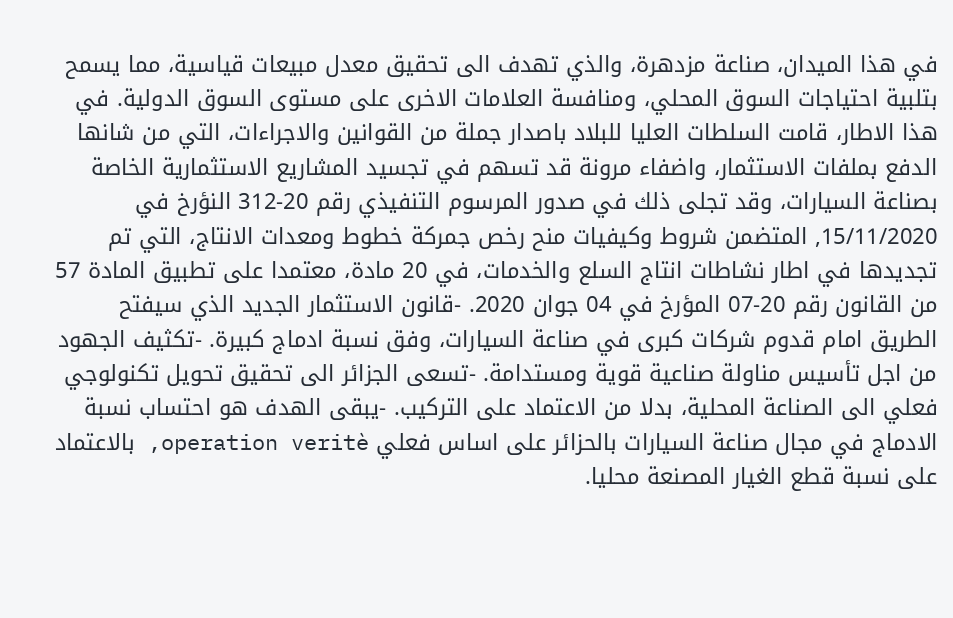في هذا الميدان، صناعة مزدهرة، والذي تهدف الى تحقيق معدل مبيعات قياسية، مما يسمح بتلبية احتياجات السوق المحلي، ومنافسة العلامات الاخرى على مستوى السوق الدولية. في هذا الاطار، قامت السلطات العليا للبلاد باصدار جملة من القوانين والاجراءات، التي من شانها الدفع بملفات الاستثمار، واضفاء مرونة قد تسهم في تجسيد المشاريع الاستثمارية الخاصة بصناعة السيارات، وقد تجلى ذلك في صدور المرسوم التنفيذي رقم 20-312 النؤرخ في 15/11/2020, المتضمن شروط وكيفيات منح رخص جمركة خطوط ومعدات الانتاج، التي تم تجديدها في اطار نشاطات انتاج السلع والخدمات، في 20 مادة، معتمدا على تطبيق المادة 57 من القانون رقم 20-07 المؤرخ في 04 جوان 2020. -قانون الاستثمار الجديد الذي سيفتح الطريق امام قدوم شركات كبرى في صناعة السيارات، وفق نسبة ادماج كبيرة. -تكثيف الجهود من اجل تأسيس مناولة صناعية قوية ومستدامة. -تسعى الجزائر الى تحقيق تحويل تكنولوجي فعلي الى الصناعة المحلية، بدلا من الاعتماد على التركيب. -يبقى الهدف هو احتساب نسبة الادماج في مجال صناعة السيارات بالحزائر على اساس فعلي operation veritè, بالاعتماد على نسبة قطع الغيار المصنعة محليا.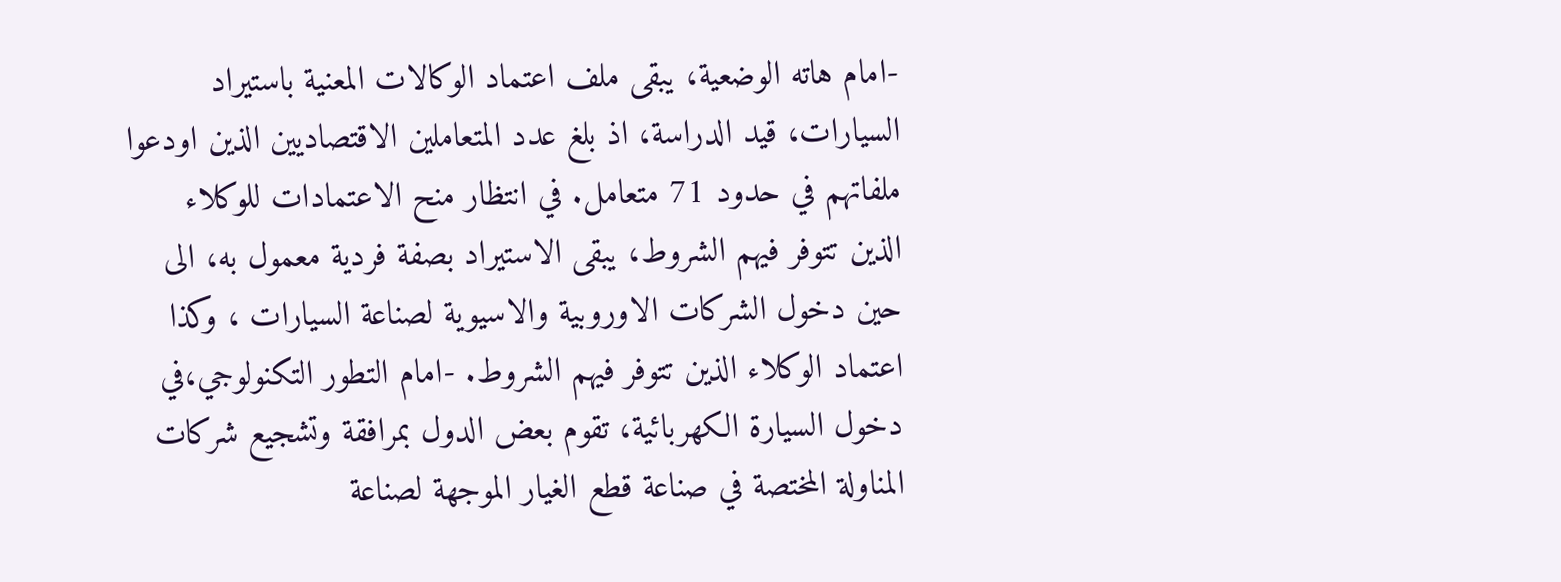-امام هاته الوضعية، يبقى ملف اعتماد الوكالات المعنية باستيراد السيارات، قيد الدراسة، اذ بلغ عدد المتعاملين الاقتصاديين الذين اودعوا ملفاتهم في حدود 71 متعامل. في انتظار منح الاعتمادات للوكلاء الذين تتوفر فيهم الشروط، يبقى الاستيراد بصفة فردية معمول به، الى حين دخول الشركات الاوروبية والاسيوية لصناعة السيارات ، وكذا اعتماد الوكلاء الذين تتوفر فيهم الشروط. -امام التطور التكنولوجي،في دخول السيارة الكهربائية، تقوم بعض الدول بمرافقة وتشجيع شركات المناولة المختصة في صناعة قطع الغيار الموجهة لصناعة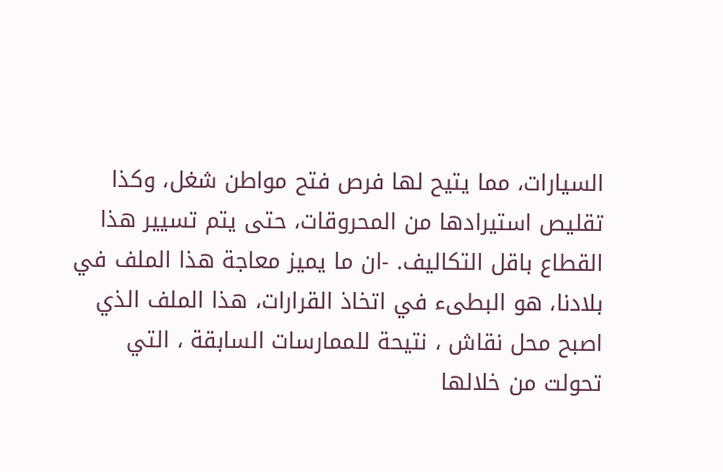السيارات، مما يتيح لها فرص فتح مواطن شغل، وكذا تقليص استيرادها من المحروقات، حتى يتم تسيير هذا القطاع باقل التكاليف. -ان ما يميز معاجة هذا الملف في بلادنا، هو البطىء في اتخاذ القرارات، هذا الملف الذي اصبح محل نقاش ، نتيحة للممارسات السابقة ، التي تحولت من خلالها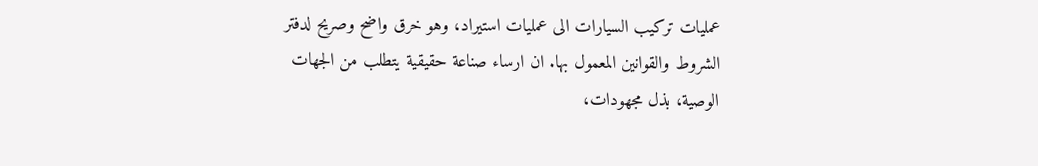عمليات تركيب السيارات الى عمليات استيراد، وهو خرق واضح وصريح لدفتر الشروط والقوانين المعمول بها. ان ارساء صناعة حقيقية يتطلب من الجهات الوصية، بذل مجهودات،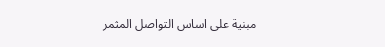مبنية على اساس التواصل المثمر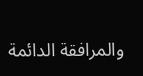والمرافقة الدائمة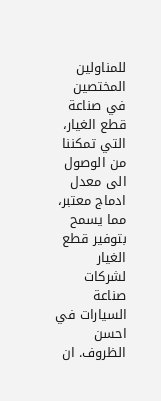للمناولين المختصين في صناعة قطع الغيار، التي تمكننا من الوصول الى معدل ادماج معتبر، مما يسمح بتوفير قطع الغيار لشركات صناعة السيارات في احسن الظروف. ان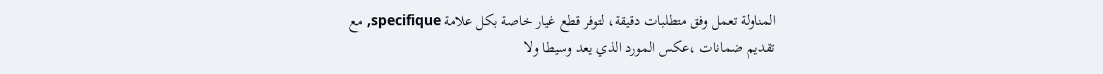المناولة تعمل وفق متطلبات دقيقة، لتوفر قطع غيار خاصة بكل علامة specifique, مع تقديم ضمانات ،عكس المورد الذي يعد وسيطا ولا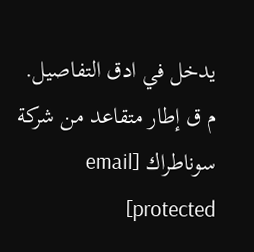يدخل في ادق التفاصيل. م ق إطار متقاعد من شركة سوناطراك [email protected]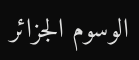الوسوم الجزائر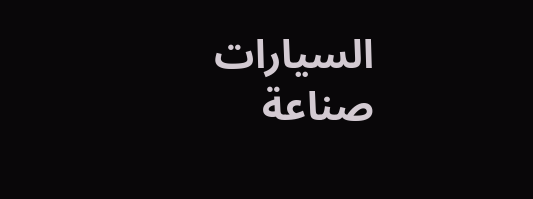السيارات صناعة